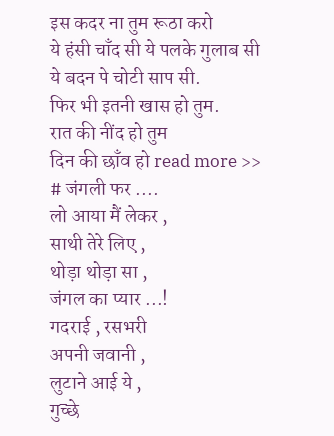इस कदर ना तुम रूठा करो
ये हंसी चाँद सी ये पलके गुलाब सी
ये बदन पे चोटी साप सी.
फिर भी इतनी खास हो तुम.
रात की नींद हो तुम
दिन की छाँव हो read more >>
# जंगली फर ....
लो आया मैं लेकर ,
साथी तेरे लिए ,
थोड़ा थोड़ा सा ,
जंगल का प्यार ...!
गदराई , रसभरी
अपनी जवानी ,
लुटाने आई ये ,
गुच्छे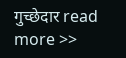गुच्छेदार read more >>